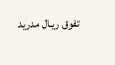تفوق ريـال مدريد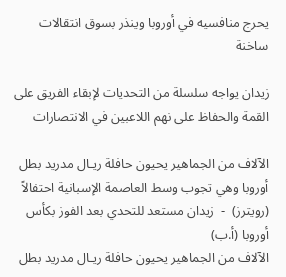يحرج منافسيه في أوروبا وينذر بسوق انتقالات ساخنة

زيدان يواجه سلسلة من التحديات لإبقاء الفريق على القمة والحفاظ على نهم اللاعبين في الانتصارات

الآلاف من الجماهير يحيون حافلة ريـال مدريد بطل أوروبا وهي تجوب وسط العاصمة الإسبانية احتفالاً (رويترز)  -  زيدان مستعد للتحدي بعد الفوز بكأس أوروبا (أ.ب)
الآلاف من الجماهير يحيون حافلة ريـال مدريد بطل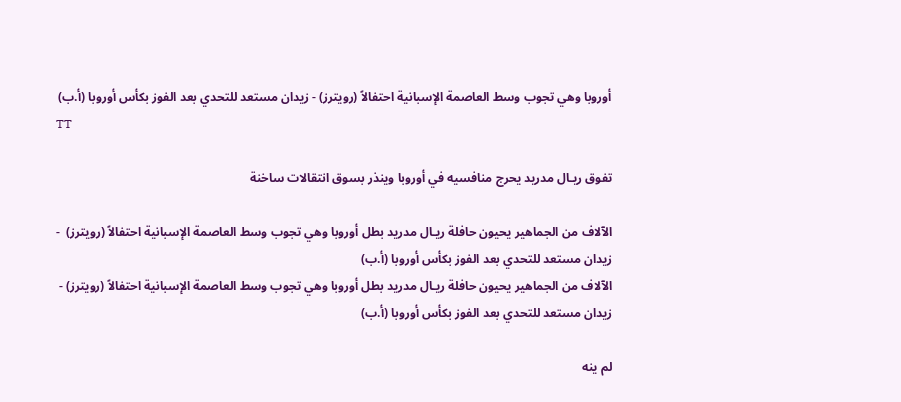أوروبا وهي تجوب وسط العاصمة الإسبانية احتفالاً (رويترز) - زيدان مستعد للتحدي بعد الفوز بكأس أوروبا (أ.ب)
TT

تفوق ريـال مدريد يحرج منافسيه في أوروبا وينذر بسوق انتقالات ساخنة

الآلاف من الجماهير يحيون حافلة ريـال مدريد بطل أوروبا وهي تجوب وسط العاصمة الإسبانية احتفالاً (رويترز)  -  زيدان مستعد للتحدي بعد الفوز بكأس أوروبا (أ.ب)
الآلاف من الجماهير يحيون حافلة ريـال مدريد بطل أوروبا وهي تجوب وسط العاصمة الإسبانية احتفالاً (رويترز) - زيدان مستعد للتحدي بعد الفوز بكأس أوروبا (أ.ب)

لم ينه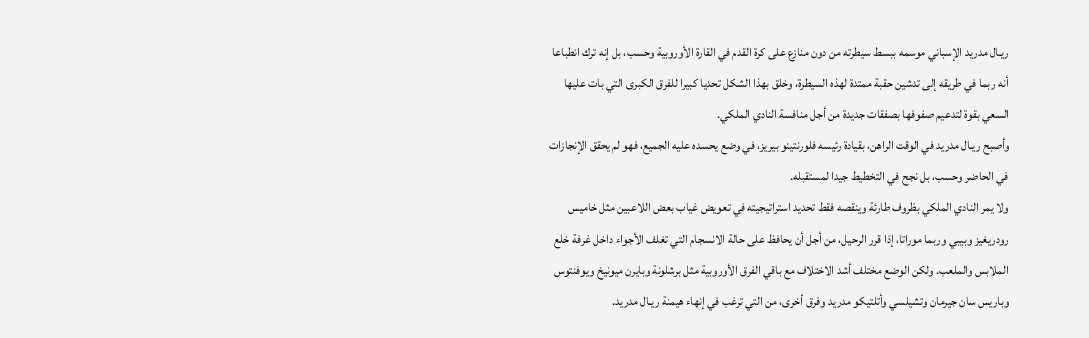ريـال مدريد الإسباني موسمه ببسط سيطرته من دون منازع على كرة القدم في القارة الأوروبية وحسب، بل إنه ترك انطباعا أنه ربما في طريقه إلى تدشين حقبة ممتدة لهذه السيطرة، وخلق بهذا الشكل تحديا كبيرا للفرق الكبرى التي بات عليها السعي بقوة لتدعيم صفوفها بصفقات جديدة من أجل منافسة النادي الملكي.
وأصبح ريـال مدريد في الوقت الراهن، بقيادة رئيسه فلورنتينو بيريز، في وضع يحسده عليه الجميع، فهو لم يحقق الإنجازات في الحاضر وحسب، بل نجح في التخطيط جيدا لمستقبله.
ولا يمر النادي الملكي بظروف طارئة وينقصه فقط تحديد استراتيجيته في تعويض غياب بعض اللاعبين مثل خاميس رودريغيز وبيبي وربما موراتا، إذا قرر الرحيل، من أجل أن يحافظ على حالة الانسجام التي تغلف الأجواء داخل غرفة خلع الملابس والملعب. ولكن الوضع مختلف أشد الاختلاف مع باقي الفرق الأوروبية مثل برشلونة وبايرن ميونيخ ويوفنتوس وباريس سان جيرمان وتشيلسي وأتلتيكو مدريد وفرق أخرى، من التي ترغب في إنهاء هيمنة ريـال مدريد.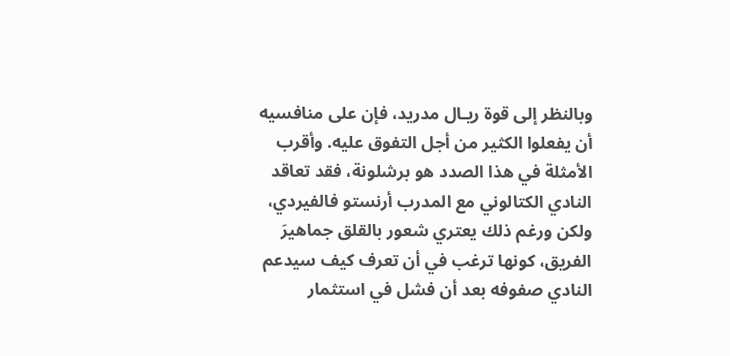وبالنظر إلى قوة ريـال مدريد، فإن على منافسيه أن يفعلوا الكثير من أجل التفوق عليه. وأقرب الأمثلة في هذا الصدد هو برشلونة، فقد تعاقد النادي الكتالوني مع المدرب أرنستو فالفيردي، ولكن ورغم ذلك يعتري شعور بالقلق جماهيرَ الفريق، كونها ترغب في أن تعرف كيف سيدعم النادي صفوفه بعد أن فشل في استثمار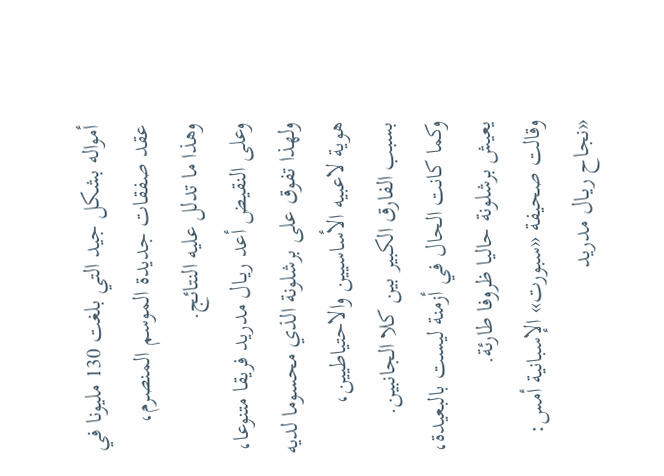أمواله بشكل جيد التي بلغت 130 مليونا في عقد صفقات جديدة الموسم المنصرم، وهذا ما تدلل عليه النتائج.
وعلى النقيض أعد ريـال مدريد فريقا متنوعا، ولهذا تفوق على برشلونة الذي محسوما لديه هوية لاعبيه الأساسيين والاحتياطيين، بسبب الفارق الكبير بين كلا الجانبين.
وكما كانت الحال في أزمنة ليست بالبعيدة، يعيش برشلونة حاليا ظروفا طارئة.
وقالت صحيفة «سبورت» الإسبانية أمس: «نجاح ريـال مدريد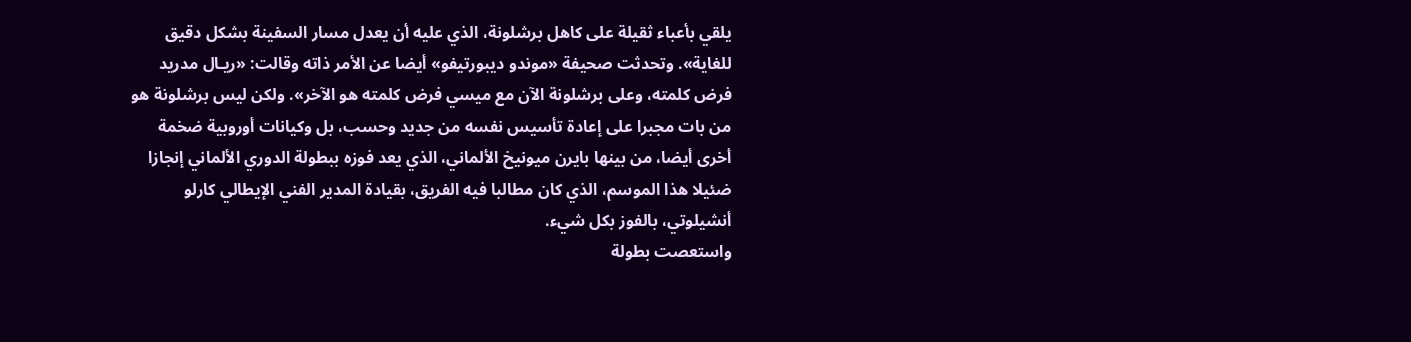يلقي بأعباء ثقيلة على كاهل برشلونة، الذي عليه أن يعدل مسار السفينة بشكل دقيق للغاية». وتحدثت صحيفة «موندو ديبورتيفو» أيضا عن الأمر ذاته وقالت: «ريـال مدريد فرض كلمته، وعلى برشلونة الآن مع ميسي فرض كلمته هو الآخر». ولكن ليس برشلونة هو من بات مجبرا على إعادة تأسيس نفسه من جديد وحسب، بل وكيانات أوروبية ضخمة أخرى أيضا، من بينها بايرن ميونيخ الألماني، الذي يعد فوزه ببطولة الدوري الألماني إنجازا ضئيلا هذا الموسم، الذي كان مطالبا فيه الفريق، بقيادة المدير الفني الإيطالي كارلو أنشيلوتي، بالفوز بكل شيء.
واستعصت بطولة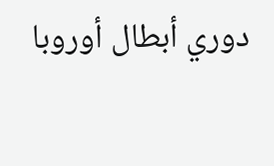دوري أبطال أوروبا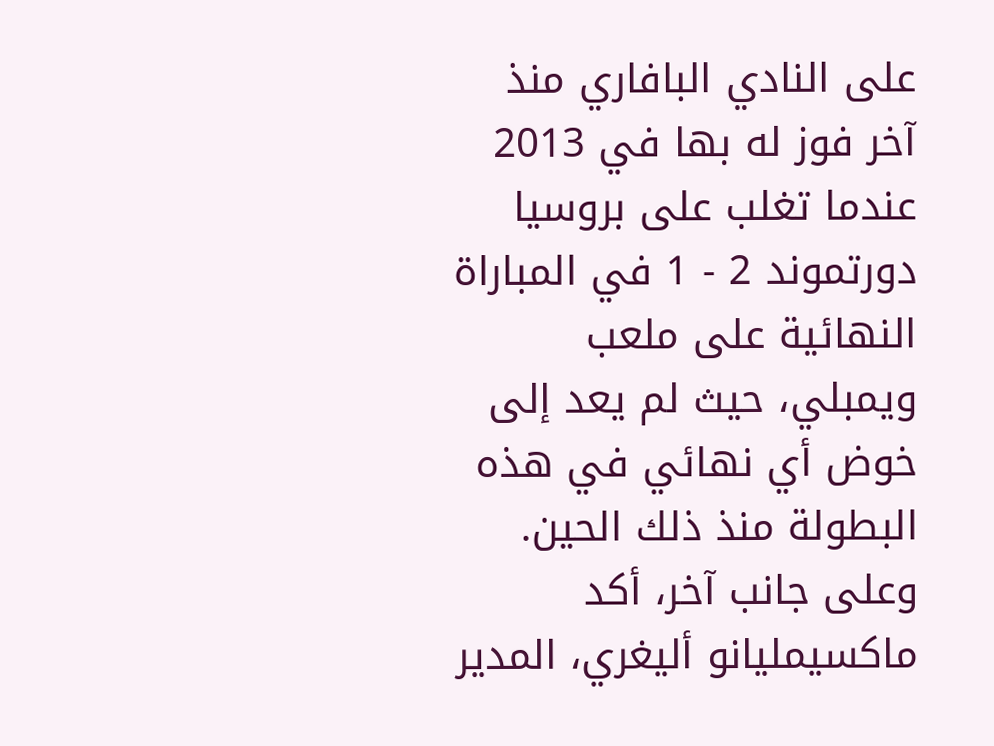على النادي البافاري منذ آخر فوز له بها في 2013 عندما تغلب على بروسيا دورتموند 2 - 1 في المباراة النهائية على ملعب ويمبلي، حيث لم يعد إلى خوض أي نهائي في هذه البطولة منذ ذلك الحين.
وعلى جانب آخر، أكد ماكسيمليانو أليغري، المدير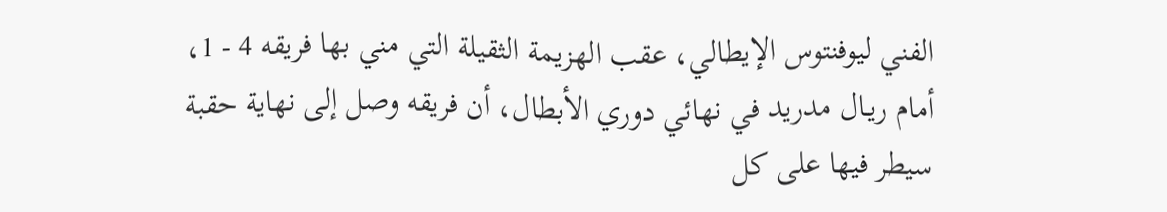الفني ليوفنتوس الإيطالي، عقب الهزيمة الثقيلة التي مني بها فريقه 4 - 1، أمام ريـال مدريد في نهائي دوري الأبطال، أن فريقه وصل إلى نهاية حقبة سيطر فيها على كل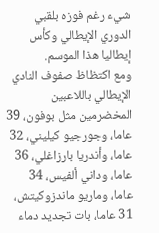شيء رغم فوزه بلقبي الدوري الإيطالي وكأس إيطاليا هذا الموسم.
ومع اكتظاظ صفوف النادي الإيطالي باللاعبين المخضرمين مثل بوفون، 39 عاما، وجورجيو كيليني، 32 عاما، وأندريا بارزاغلي، 36 عاما، وداني ألفيس، 34 عاما، وماريو ماندزوكيتش، 31 عاما، بات تجديد دماء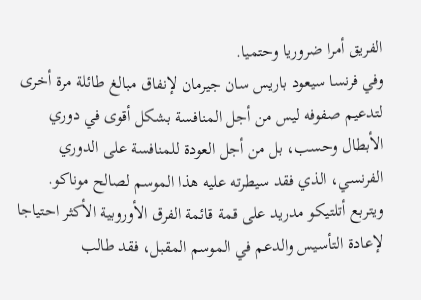الفريق أمرا ضروريا وحتميا.
وفي فرنسا سيعود باريس سان جيرمان لإنفاق مبالغ طائلة مرة أخرى لتدعيم صفوفه ليس من أجل المنافسة بشكل أقوى في دوري الأبطال وحسب، بل من أجل العودة للمنافسة على الدوري الفرنسي، الذي فقد سيطرته عليه هذا الموسم لصالح موناكو.
ويتربع أتلتيكو مدريد على قمة قائمة الفرق الأوروبية الأكثر احتياجا لإعادة التأسيس والدعم في الموسم المقبل، فقد طالب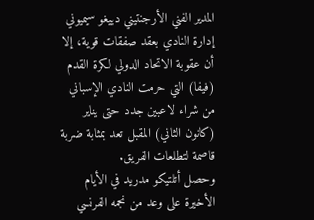المدير الفني الأرجنتيني دييغو سيميوني إدارة النادي بعقد صفقات قوية، إلا أن عقوبة الاتحاد الدولي لكرة القدم (فيفا) التي حرمت النادي الإسباني من شراء لاعبين جدد حتى يناير (كانون الثاني) المقبل تعد بمثابة ضربة قاصمة لتطلعات الفريق.
وحصل أتلتيكو مدريد في الأيام الأخيرة على وعد من نجمه الفرنسي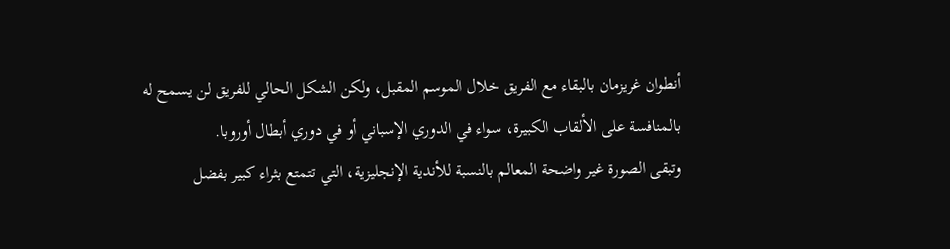أنطوان غريزمان بالبقاء مع الفريق خلال الموسم المقبل، ولكن الشكل الحالي للفريق لن يسمح له بالمنافسة على الألقاب الكبيرة، سواء في الدوري الإسباني أو في دوري أبطال أوروبا.
وتبقى الصورة غير واضحة المعالم بالنسبة للأندية الإنجليزية، التي تتمتع بثراء كبير بفضل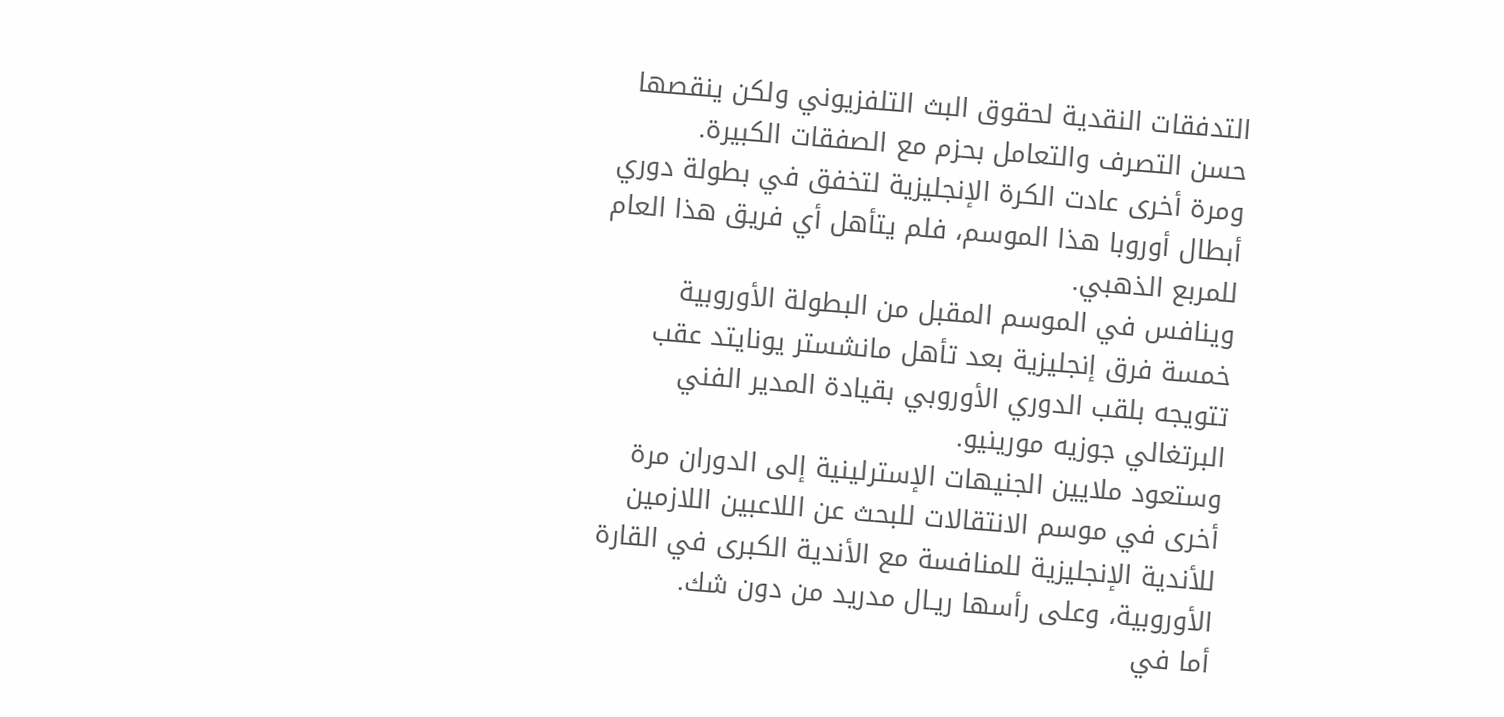التدفقات النقدية لحقوق البث التلفزيوني ولكن ينقصها حسن التصرف والتعامل بحزم مع الصفقات الكبيرة.
ومرة أخرى عادت الكرة الإنجليزية لتخفق في بطولة دوري أبطال أوروبا هذا الموسم، فلم يتأهل أي فريق هذا العام للمربع الذهبي.
وينافس في الموسم المقبل من البطولة الأوروبية خمسة فرق إنجليزية بعد تأهل مانشستر يونايتد عقب تتويجه بلقب الدوري الأوروبي بقيادة المدير الفني البرتغالي جوزيه مورينيو.
وستعود ملايين الجنيهات الإسترلينية إلى الدوران مرة أخرى في موسم الانتقالات للبحث عن اللاعبين اللازمين للأندية الإنجليزية للمنافسة مع الأندية الكبرى في القارة الأوروبية، وعلى رأسها ريـال مدريد من دون شك.
أما في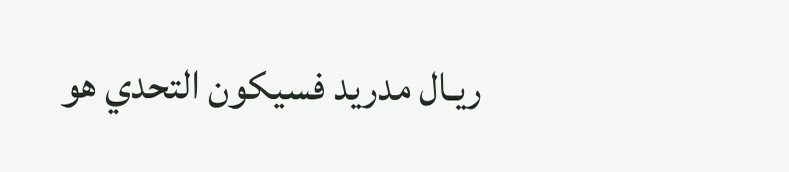ريـال مدريد فسيكون التحدي هو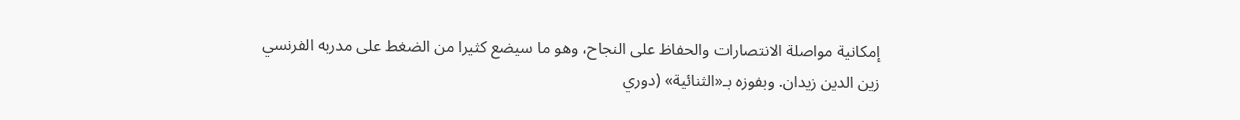إمكانية مواصلة الانتصارات والحفاظ على النجاح، وهو ما سيضع كثيرا من الضغط على مدربه الفرنسي زين الدين زيدان. وبفوزه بـ«الثنائية» (دوري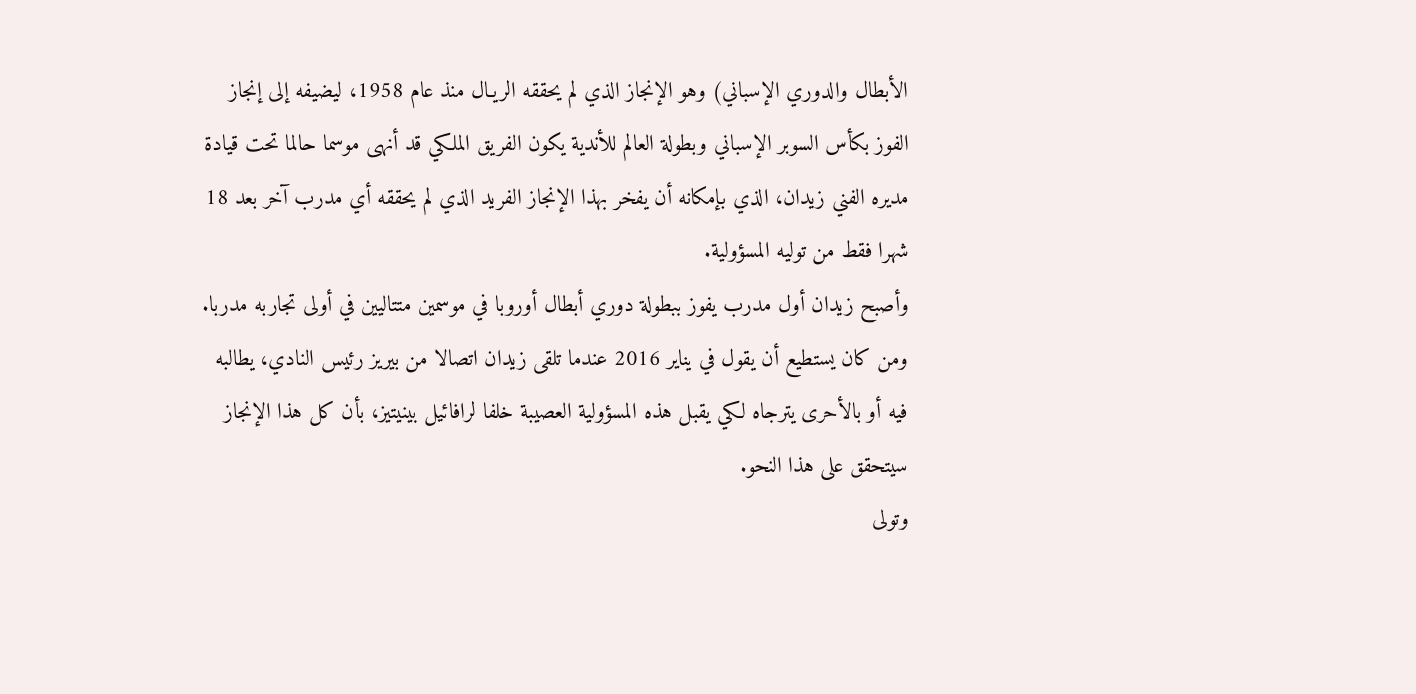الأبطال والدوري الإسباني) وهو الإنجاز الذي لم يحققه الريـال منذ عام 1958، ليضيفه إلى إنجاز الفوز بكأس السوبر الإسباني وبطولة العالم للأندية يكون الفريق الملكي قد أنهى موسما حالما تحت قيادة مديره الفني زيدان، الذي بإمكانه أن يفخر بهذا الإنجاز الفريد الذي لم يحققه أي مدرب آخر بعد 18 شهرا فقط من توليه المسؤولية.
وأصبح زيدان أول مدرب يفوز ببطولة دوري أبطال أوروبا في موسمين متتاليين في أولى تجاربه مدربا. ومن كان يستطيع أن يقول في يناير 2016 عندما تلقى زيدان اتصالا من بيريز رئيس النادي، يطالبه فيه أو بالأحرى يترجاه لكي يقبل هذه المسؤولية العصيبة خلفا لرافائيل بينيتيز، بأن كل هذا الإنجاز سيتحقق على هذا النحو.
وتولى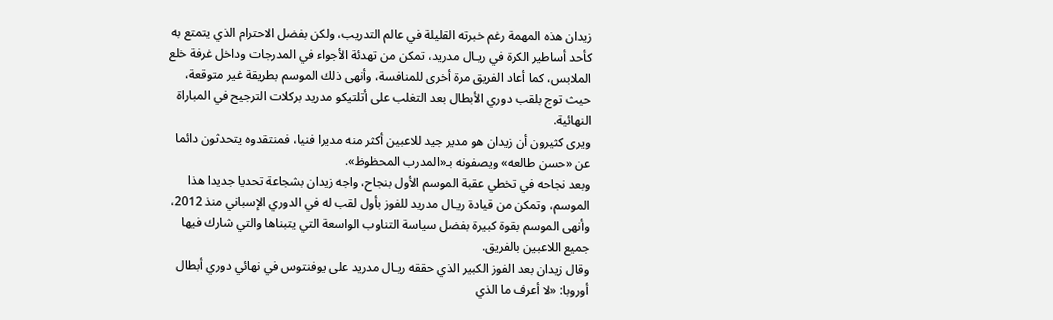زيدان هذه المهمة رغم خبرته القليلة في عالم التدريب، ولكن بفضل الاحترام الذي يتمتع به كأحد أساطير الكرة في ريـال مدريد، تمكن من تهدئة الأجواء في المدرجات وداخل غرفة خلع الملابس، كما أعاد الفريق مرة أخرى للمنافسة، وأنهى ذلك الموسم بطريقة غير متوقعة، حيث توج بلقب دوري الأبطال بعد التغلب على أتلتيكو مدريد بركلات الترجيح في المباراة النهائية.
ويرى كثيرون أن زيدان هو مدير جيد للاعبين أكثر منه مديرا فنيا، فمنتقدوه يتحدثون دائما عن «حسن طالعه» ويصفونه بـ«المدرب المحظوظ».
وبعد نجاحه في تخطي عقبة الموسم الأول بنجاح، واجه زيدان بشجاعة تحديا جديدا هذا الموسم، وتمكن من قيادة ريـال مدريد للفوز بأول لقب له في الدوري الإسباني منذ 2012، وأنهى الموسم بقوة كبيرة بفضل سياسة التناوب الواسعة التي يتبناها والتي شارك فيها جميع اللاعبين بالفريق.
وقال زيدان بعد الفوز الكبير الذي حققه ريـال مدريد على يوفنتوس في نهائي دوري أبطال أوروبا: «لا أعرف ما الذي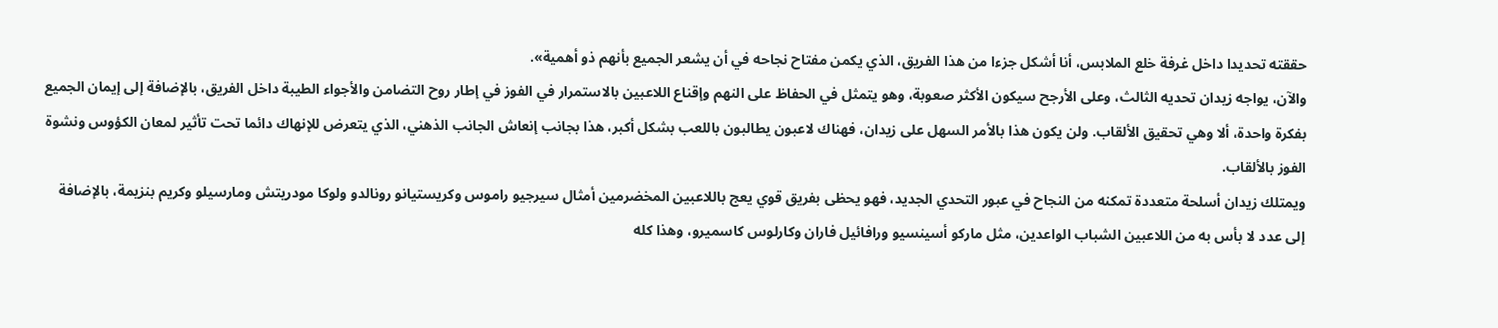حققته تحديدا داخل غرفة خلع الملابس، أنا أشكل جزءا من هذا الفريق، الذي يكمن مفتاح نجاحه في أن يشعر الجميع بأنهم ذو أهمية».
والآن، يواجه زيدان تحديه الثالث، وعلى الأرجح سيكون الأكثر صعوبة، وهو يتمثل في الحفاظ على النهم وإقناع اللاعبين بالاستمرار في الفوز في إطار روح التضامن والأجواء الطيبة داخل الفريق، بالإضافة إلى إيمان الجميع بفكرة واحدة، ألا وهي تحقيق الألقاب. ولن يكون هذا بالأمر السهل على زيدان، فهناك لاعبون يطالبون باللعب بشكل أكبر، هذا بجانب إنعاش الجانب الذهني، الذي يتعرض للإنهاك دائما تحت تأثير لمعان الكؤوس ونشوة الفوز بالألقاب.
ويمتلك زيدان أسلحة متعددة تمكنه من النجاح في عبور التحدي الجديد، فهو يحظى بفريق قوي يعج باللاعبين المخضرمين أمثال سيرجيو راموس وكريستيانو رونالدو ولوكا مودريتش ومارسيلو وكريم بنزيمة، بالإضافة إلى عدد لا بأس به من اللاعبين الشباب الواعدين، مثل ماركو أسينسيو ورافائيل فاران وكارلوس كاسميرو، وهذا كله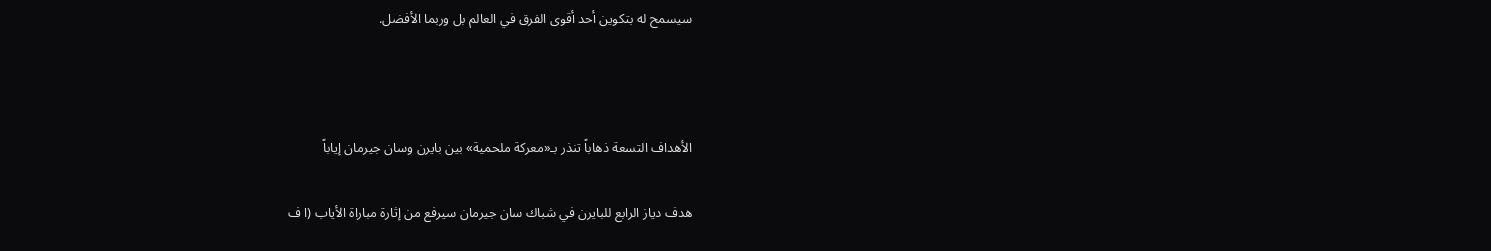سيسمح له بتكوين أحد أقوى الفرق في العالم بل وربما الأفضل.



الأهداف التسعة ذهاباً تنذر بـ«معركة ملحمية» بين بايرن وسان جيرمان إياباً

هدف دياز الرابع للبايرن في شباك سان جيرمان سيرفع من إثارة مباراة الأياب (ا ف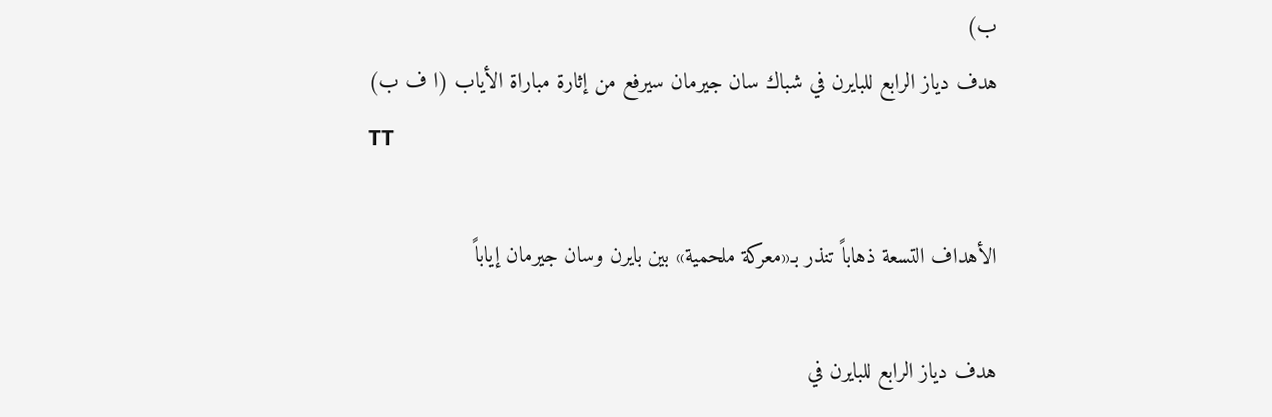ب)
هدف دياز الرابع للبايرن في شباك سان جيرمان سيرفع من إثارة مباراة الأياب (ا ف ب)
TT

الأهداف التسعة ذهاباً تنذر بـ«معركة ملحمية» بين بايرن وسان جيرمان إياباً

هدف دياز الرابع للبايرن في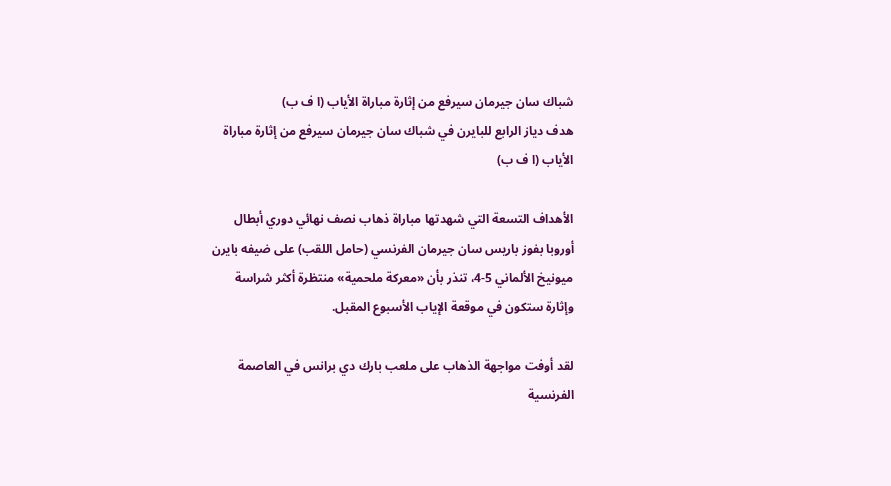شباك سان جيرمان سيرفع من إثارة مباراة الأياب (ا ف ب)
هدف دياز الرابع للبايرن في شباك سان جيرمان سيرفع من إثارة مباراة الأياب (ا ف ب)

الأهداف التسعة التي شهدتها مباراة ذهاب نصف نهائي دوري أبطال أوروبا بفوز باريس سان جيرمان الفرنسي (حامل اللقب) على ضيفه بايرن ميونيخ الألماني 5-4، تنذر بأن «معركة ملحمية» منتظرة أكثر شراسة وإثارة ستكون في موقعة الإياب الأسبوع المقبل.

لقد أوفت مواجهة الذهاب على ملعب بارك دي برانس في العاصمة الفرنسية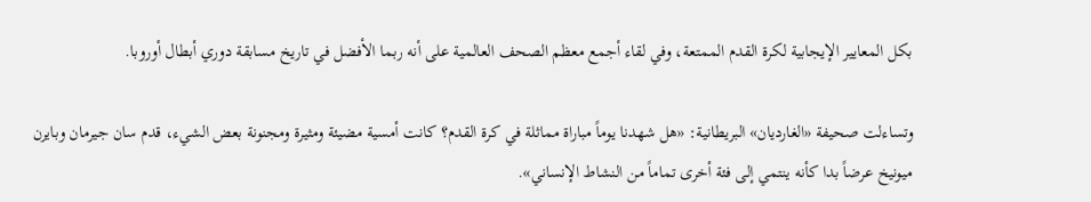بكل المعايير الإيجابية لكرة القدم الممتعة، وفي لقاء أجمع معظم الصحف العالمية على أنه ربما الأفضل في تاريخ مسابقة دوري أبطال أوروبا.

وتساءلت صحيفة «الغارديان» البريطانية: «هل شهدنا يوماً مباراة مماثلة في كرة القدم؟ كانت أمسية مضيئة ومثيرة ومجنونة بعض الشيء، قدم سان جيرمان وبايرن ميونيخ عرضاً بدا كأنه ينتمي إلى فئة أخرى تماماً من النشاط الإنساني».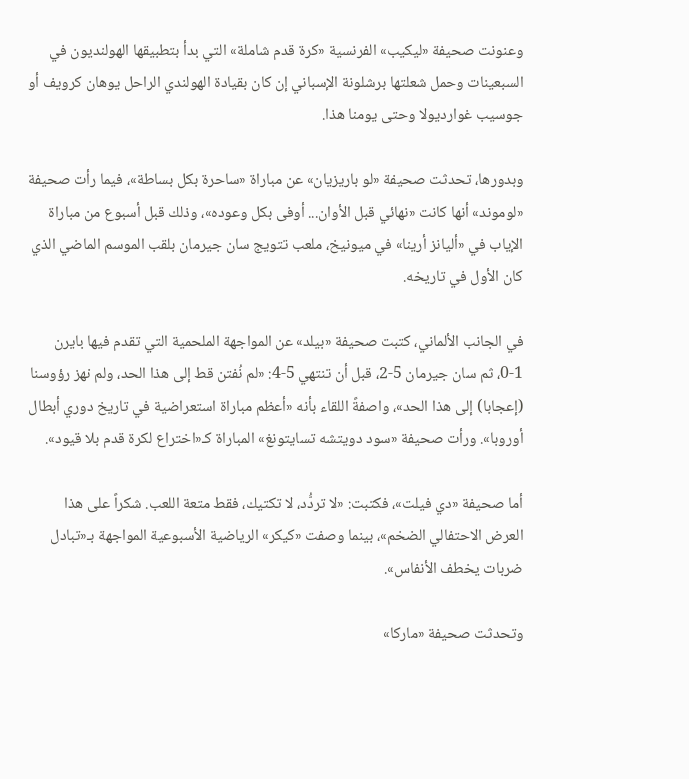وعنونت صحيفة «ليكيب» الفرنسية «كرة قدم شاملة» التي بدأ بتطبيقها الهولنديون في السبعينات وحمل شعلتها برشلونة الإسباني إن كان بقيادة الهولندي الراحل يوهان كرويف أو جوسيب غوارديولا وحتى يومنا هذا.

وبدورها، تحدثت صحيفة «لو باريزيان» عن مباراة «ساحرة بكل بساطة»، فيما رأت صحيفة «لوموند» أنها كانت «نهائي قبل الأوان... أوفى بكل وعوده»، وذلك قبل أسبوع من مباراة الإياب في «أليانز أرينا» في ميونيخ، ملعب تتويج سان جيرمان بلقب الموسم الماضي الذي كان الأول في تاريخه.

في الجانب الألماني، كتبت صحيفة «بيلد» عن المواجهة الملحمية التي تقدم فيها بايرن 1-0، ثم سان جيرمان 5-2، قبل أن تنتهي 5-4: «لم نُفتن قط إلى هذا الحد، ولم نهز رؤوسنا (إعجابا) إلى هذا الحد»، واصفةً اللقاء بأنه «أعظم مباراة استعراضية في تاريخ دوري أبطال أوروبا». ورأت صحيفة «سود دويتشه تسايتونغ» المباراة كـ«اختراع لكرة قدم بلا قيود».

أما صحيفة «دي فيلت»، فكتبت: «لا تردُّد، لا تكتيك، فقط متعة اللعب. شكراً على هذا العرض الاحتفالي الضخم»، بينما وصفت «كيكر» الرياضية الأسبوعية المواجهة بـ«تبادل ضربات يخطف الأنفاس».

وتحدثت صحيفة «ماركا»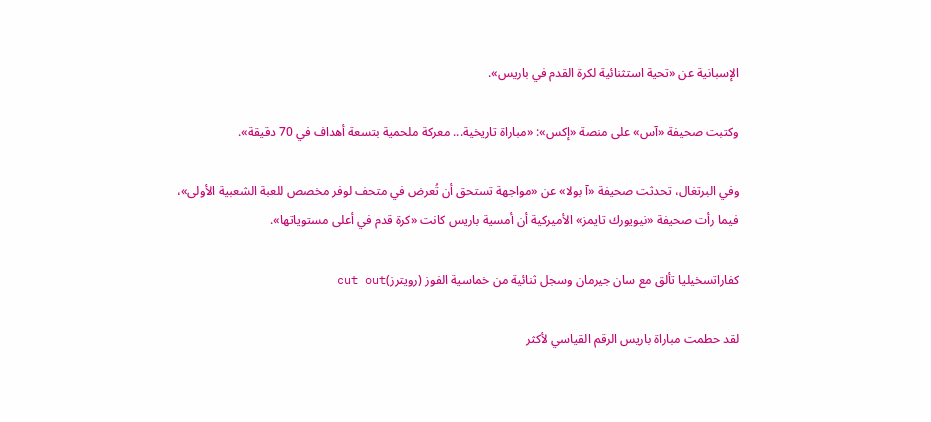الإسبانية عن «تحية استثنائية لكرة القدم في باريس».

وكتبت صحيفة «آس» على منصة «إكس»: «مباراة تاريخية... معركة ملحمية بتسعة أهداف في 70 دقيقة».

وفي البرتغال، تحدثت صحيفة «آ بولا» عن «مواجهة تستحق أن تُعرض في متحف لوفر مخصص للعبة الشعبية الأولى»، فيما رأت صحيفة «نيويورك تايمز» الأميركية أن أمسية باريس كانت «كرة قدم في أعلى مستوياتها».

كفاراتسخيليا تألق مع سان جيرمان وسجل ثنائية من خماسية الفوز (رويترز)cut out

لقد حطمت مباراة باريس الرقم القياسي لأكثر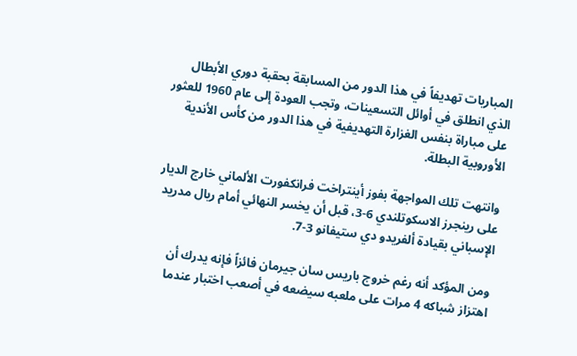المباريات تهديفاً في هذا الدور من المسابقة بحقبة دوري الأبطال الذي انطلق في أوائل التسعينات، وتجب العودة إلى عام 1960 للعثور على مباراة بنفس الغزارة التهديفية في هذا الدور من كأس الأندية الأوروبية البطلة.

وانتهت تلك المواجهة بفوز أينتراخت فرانكفورت الألماني خارج الديار على رينجرز الاسكوتلندي 6-3، قبل أن يخسر النهائي أمام ريال مدريد الإسباني بقيادة ألفريدو دي ستيفانو 3-7.

ومن المؤكد أنه رغم خروج باريس سان جيرمان فائزاً فإنه يدرك أن اهتزاز شباكه 4 مرات على ملعبه سيضعه في أصعب اختبار عندما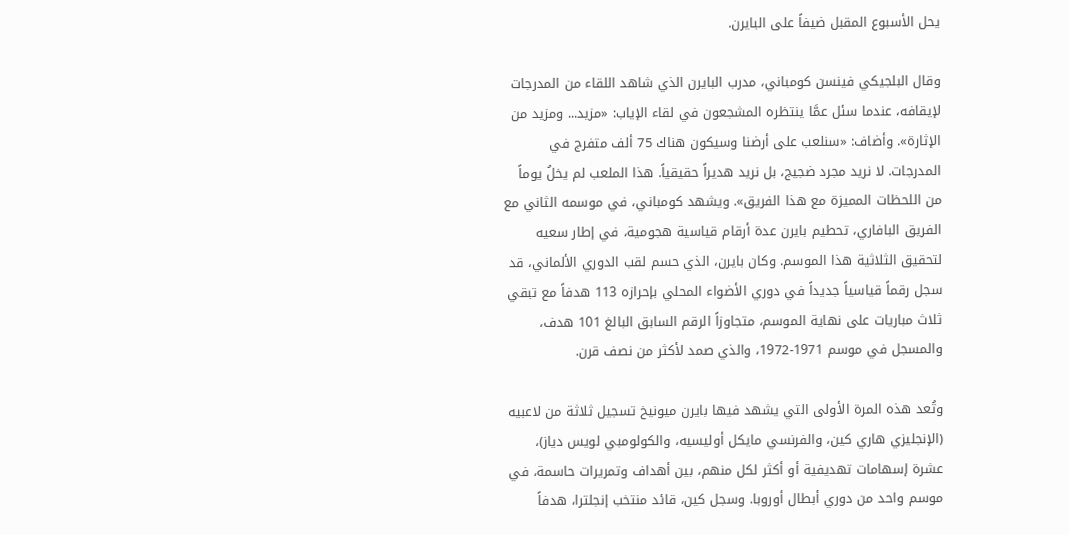يحل الأسبوع المقبل ضيفاً على البايرن.

وقال البلجيكي فينسن كومباني، مدرب البايرن الذي شاهد اللقاء من المدرجات لإيقافه، عندما سئل عمَّا ينتظره المشجعون في لقاء الإياب: «مزيد... ومزيد من الإثارة». وأضاف: «سنلعب على أرضنا وسيكون هناك 75 ألف متفرج في المدرجات. لا نريد مجرد ضجيج، بل نريد هديراً حقيقياً. هذا الملعب لم يخلُ يوماً من اللحظات المميزة مع هذا الفريق». ويشهد كومباني، في موسمه الثاني مع الفريق البافاري، تحطيم بايرن عدة أرقام قياسية هجومية، في إطار سعيه لتحقيق الثلاثية هذا الموسم. وكان بايرن، الذي حسم لقب الدوري الألماني، قد سجل رقماً قياسياً جديداً في دوري الأضواء المحلي بإحرازه 113 هدفاً مع تبقي ثلاث مباريات على نهاية الموسم، متجاوزاً الرقم السابق البالغ 101 هدف، والمسجل في موسم 1971-1972، والذي صمد لأكثر من نصف قرن.

وتُعد هذه المرة الأولى التي يشهد فيها بايرن ميونيخ تسجيل ثلاثة من لاعبيه (الإنجليزي هاري كين، والفرنسي مايكل أوليسيه، والكولومبي لويس دياز)، عشرة إسهامات تهديفية أو أكثر لكل منهم، بين أهداف وتمريرات حاسمة، في موسم واحد من دوري أبطال أوروبا. وسجل كين، قائد منتخب إنجلترا، هدفاً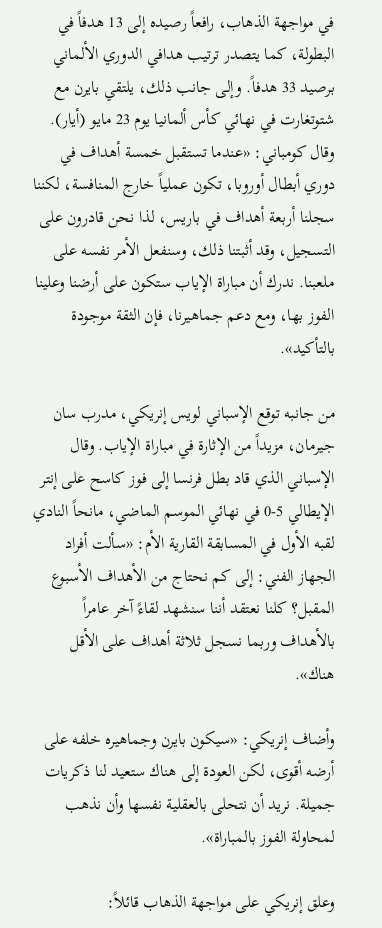في مواجهة الذهاب، رافعاً رصيده إلى 13 هدفاً في البطولة، كما يتصدر ترتيب هدافي الدوري الألماني برصيد 33 هدفاً. وإلى جانب ذلك، يلتقي بايرن مع شتوتغارت في نهائي كأس ألمانيا يوم 23 مايو (أيار). وقال كومباني: «عندما تستقبل خمسة أهداف في دوري أبطال أوروبا، تكون عملياً خارج المنافسة، لكننا سجلنا أربعة أهداف في باريس، لذا نحن قادرون على التسجيل، وقد أثبتنا ذلك، وسنفعل الأمر نفسه على ملعبنا. ندرك أن مباراة الإياب ستكون على أرضنا وعلينا الفوز بها، ومع دعم جماهيرنا، فإن الثقة موجودة بالتأكيد».

من جانبه توقع الإسباني لويس إنريكي، مدرب سان جيرمان، مزيداً من الإثارة في مباراة الإياب. وقال الإسباني الذي قاد بطل فرنسا إلى فوز كاسح على إنتر الإيطالي 5-0 في نهائي الموسم الماضي، مانحاً النادي لقبه الأول في المسابقة القارية الأم: «سألت أفراد الجهاز الفني: إلى كم نحتاج من الأهداف الأسبوع المقبل؟ كلنا نعتقد أننا سنشهد لقاءً آخر عامراً بالأهداف وربما نسجل ثلاثة أهداف على الأقل هناك».

وأضاف إنريكي: «سيكون بايرن وجماهيره خلفه على أرضه أقوى، لكن العودة إلى هناك ستعيد لنا ذكريات جميلة. نريد أن نتحلى بالعقلية نفسها وأن نذهب لمحاولة الفوز بالمباراة».

وعلق إنريكي على مواجهة الذهاب قائلاً: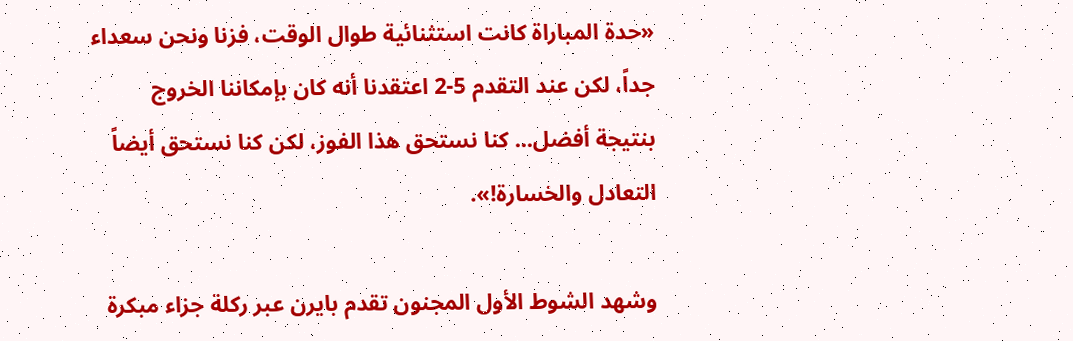«حدة المباراة كانت استثنائية طوال الوقت، فزنا ونحن سعداء جداً، لكن عند التقدم 5-2 اعتقدنا أنه كان بإمكاننا الخروج بنتيجة أفضل... كنا نستحق هذا الفوز، لكن كنا نستحق أيضاً التعادل والخسارة!».

وشهد الشوط الأول المجنون تقدم بايرن عبر ركلة جزاء مبكرة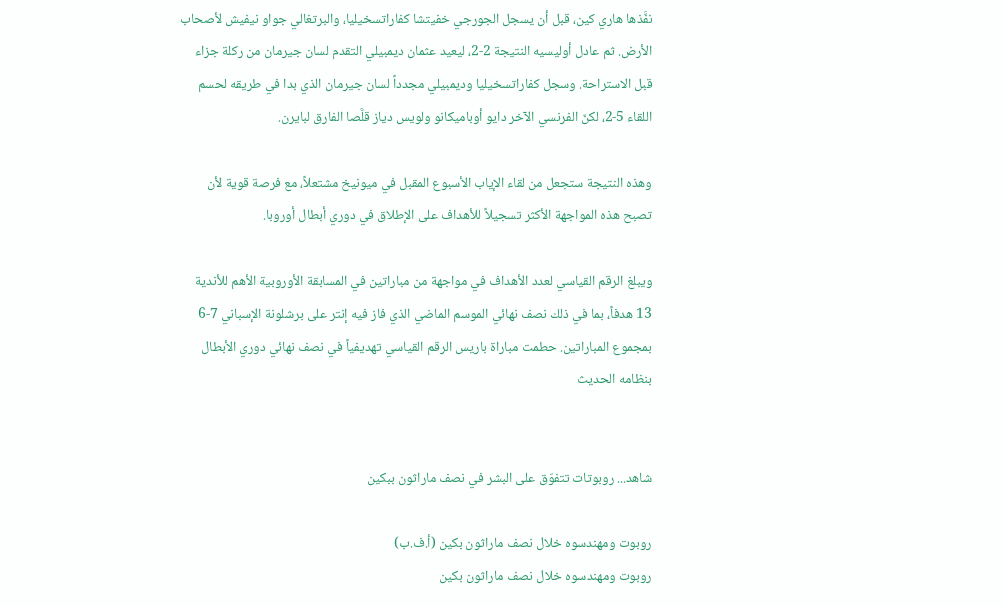نفَّذها هاري كين، قبل أن يسجل الجورجي خفيتشا كفاراتسخيليا، والبرتغالي جواو نيفيش لأصحاب الأرض. ثم عادل أوليسيه النتيجة 2-2، ليعيد عثمان ديمبيلي التقدم لسان جيرمان من ركلة جزاء قبل الاستراحة. وسجل كفاراتسخيليا وديمبيلي مجدداً لسان جيرمان الذي بدا في طريقه لحسم اللقاء 5-2، لكنّ الفرنسي الآخر دايو أوباميكانو ولويس دياز قلَّصا الفارق لبايرن.

وهذه النتيجة ستجعل من لقاء الإياب الأسبوع المقبل في ميونيخ مشتعلاً، مع فرصة قوية لأن تصبح هذه المواجهة الأكثر تسجيلاً للأهداف على الإطلاق في دوري أبطال أوروبا.

ويبلغ الرقم القياسي لعدد الأهداف في مواجهة من مباراتين في المسابقة الأوروبية الأهم للأندية 13 هدفاً، بما في ذلك نصف نهائي الموسم الماضي الذي فاز فيه إنتر على برشلونة الإسباني 7-6 بمجموع المباراتين. حطمت مباراة باريس الرقم القياسي تهديفياً في نصف نهائي دوري الأبطال بنظامه الحديث


شاهد... روبوتات تتفوّق على البشر في نصف ماراثون ببكين

روبوت ومهندسوه خلال نصف ماراثون بكين (أ.ف.ب)
روبوت ومهندسوه خلال نصف ماراثون بكين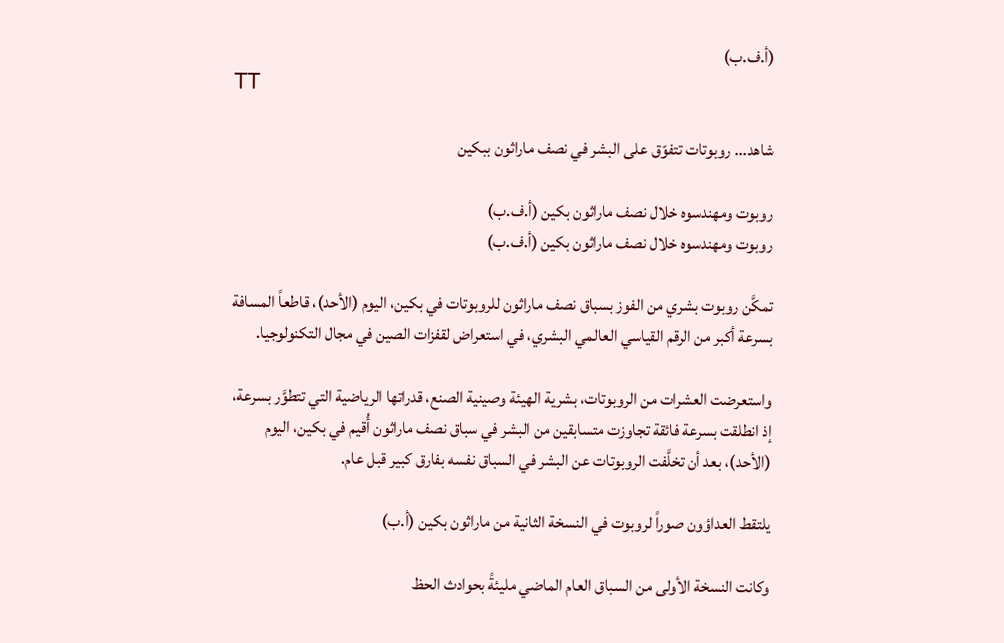(أ.ف.ب)
TT

شاهد... روبوتات تتفوّق على البشر في نصف ماراثون ببكين

روبوت ومهندسوه خلال نصف ماراثون بكين (أ.ف.ب)
روبوت ومهندسوه خلال نصف ماراثون بكين (أ.ف.ب)

تمكَّن روبوت بشري من الفوز بسباق نصف ماراثون للروبوتات في بكين، اليوم (الأحد)، قاطعاً المسافة بسرعة أكبر من الرقم القياسي العالمي البشري، في استعراض لقفزات الصين في مجال التكنولوجيا.

واستعرضت العشرات ‌من الروبوتات، بشرية الهيئة وصينية الصنع، قدراتها الرياضية التي تتطوَّر بسرعة، إذ انطلقت بسرعة فائقة تجاوزت متسابقين من البشر في سباق نصف ماراثون أُقيم في بكين، اليوم (الأحد)، بعد أن تخلَّفت الروبوتات عن البشر في السباق نفسه بفارق كبير قبل عام.

يلتقط العداؤون صوراً لروبوت في النسخة الثانية من ماراثون بكين (أ.ب)

وكانت النسخة الأولى من السباق العام الماضي مليئةً بحوادث الحظ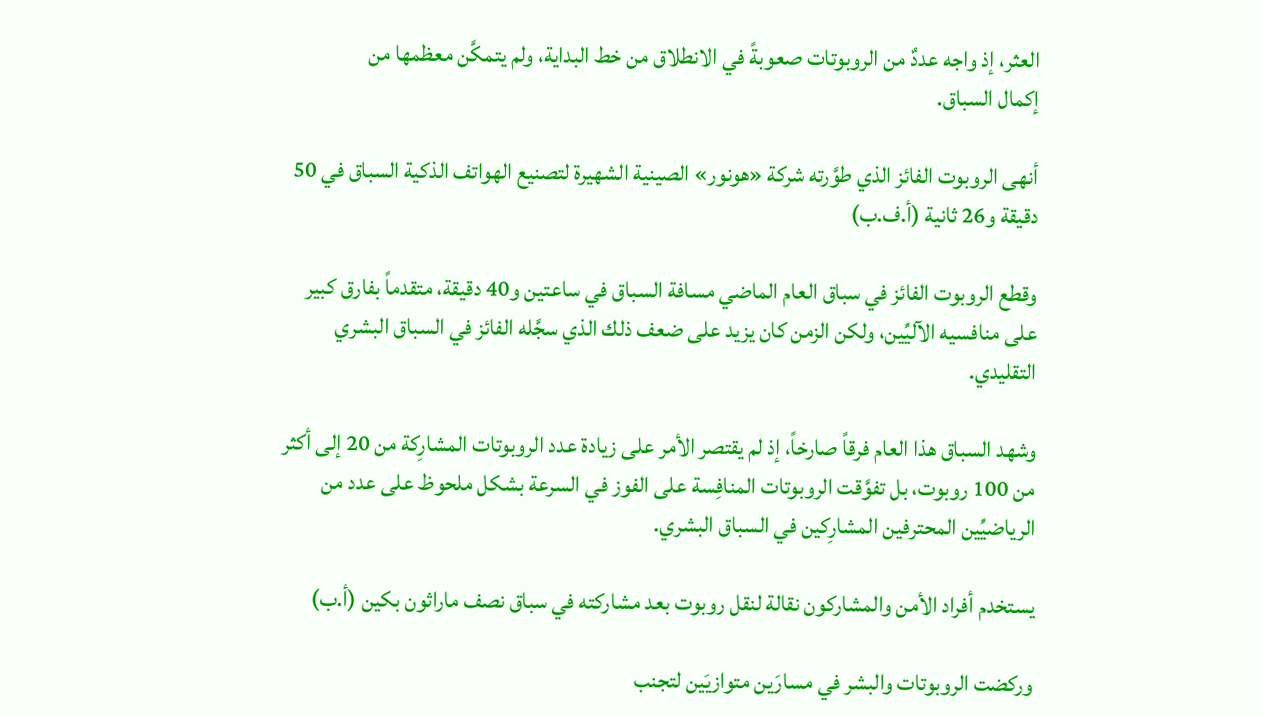العثر، إذ واجه عددٌ من الروبوتات صعوبةً في الانطلاق من خط البداية، ولم يتمكَّن معظمها ‌من إكمال ‌السباق.

أنهى الروبوت الفائز الذي طوَّرته شركة «هونور» الصينية الشهيرة لتصنيع الهواتف الذكية السباق في 50 دقيقة و26 ثانية (أ.ف.ب)

وقطع الروبوت الفائز في سباق ‌العام الماضي مسافة السباق في ساعتين و40 دقيقة، متقدماً بفارق كبير على منافسيه الآليِّين، ولكن الزمن كان يزيد على ضعف ذلك الذي سجَّله الفائز في السباق البشري التقليدي.

وشهد السباق هذا العام فرقاً صارخاً، إذ لم يقتصر الأمر على زيادة عدد الروبوتات المشارِكة من 20 إلى أكثر من 100 روبوت، بل تفوَّقت الروبوتات ‌المنافِسة على الفوز ‌في السرعة بشكل ملحوظ على عدد من الرياضيِّين المحترفين المشارِكين ‌في السباق البشري.

يستخدم أفراد الأمن والمشاركون نقالة لنقل روبوت بعد مشاركته في سباق نصف ماراثون بكين (أ.ب)

وركضت الروبوتات والبشر في مسارَين ‌متوازيَين لتجنب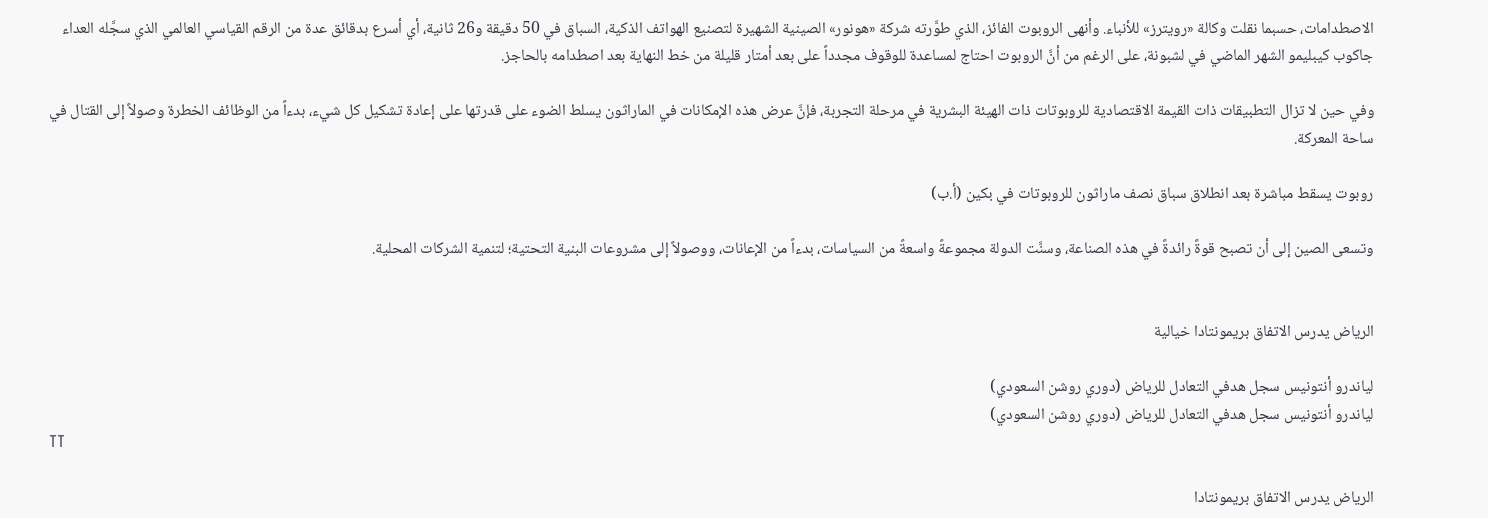الاصطدامات، حسبما نقلت وكالة «رويترز» للأنباء. وأنهى الروبوت الفائز، الذي طوَّرته شركة «هونور» الصينية الشهيرة لتصنيع الهواتف الذكية، السباق في 50 دقيقة و26 ثانية، أي أسرع بدقائق عدة من الرقم ‌القياسي العالمي الذي سجَّله العداء جاكوب كيبليمو الشهر الماضي في لشبونة، على الرغم من أنَّ الروبوت احتاج لمساعدة للوقوف مجدداً على بعد أمتار قليلة من خط النهاية بعد اصطدامه بالحاجز.

وفي حين لا تزال التطبيقات ذات القيمة الاقتصادية للروبوتات ذات الهيئة البشرية في مرحلة التجربة، فإنَّ عرض هذه الإمكانات في الماراثون يسلط الضوء على قدرتها على إعادة تشكيل كل شيء، بدءاً من الوظائف الخطرة وصولاً إلى القتال في ساحة المعركة.

روبوت يسقط مباشرة بعد انطلاق سباق نصف ماراثون للروبوتات في بكين (أ.ب)

وتسعى الصين إلى أن تصبح قوةً رائدةً في هذه الصناعة، وسنَّت الدولة مجموعةً واسعةً من السياسات، بدءاً من الإعانات، ووصولاً إلى مشروعات البنية التحتية؛ لتنمية الشركات المحلية.


الرياض يدرس الاتفاق بريمونتادا خيالية

لياندرو أنتونيس سجل هدفي التعادل للرياض (دوري روشن السعودي)
لياندرو أنتونيس سجل هدفي التعادل للرياض (دوري روشن السعودي)
TT

الرياض يدرس الاتفاق بريمونتادا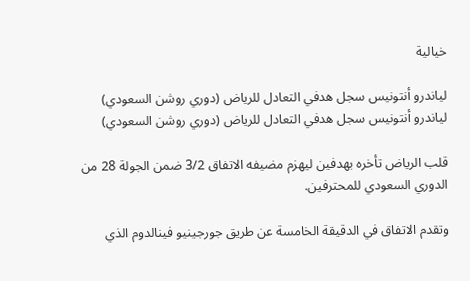خيالية

لياندرو أنتونيس سجل هدفي التعادل للرياض (دوري روشن السعودي)
لياندرو أنتونيس سجل هدفي التعادل للرياض (دوري روشن السعودي)

قلب الرياض تأخره بهدفين ليهزم مضيفه الاتفاق 3/2 ضمن الجولة 28 من الدوري السعودي للمحترفين.

وتقدم الاتفاق في الدقيقة الخامسة عن طريق جورجينيو فينالدوم الذي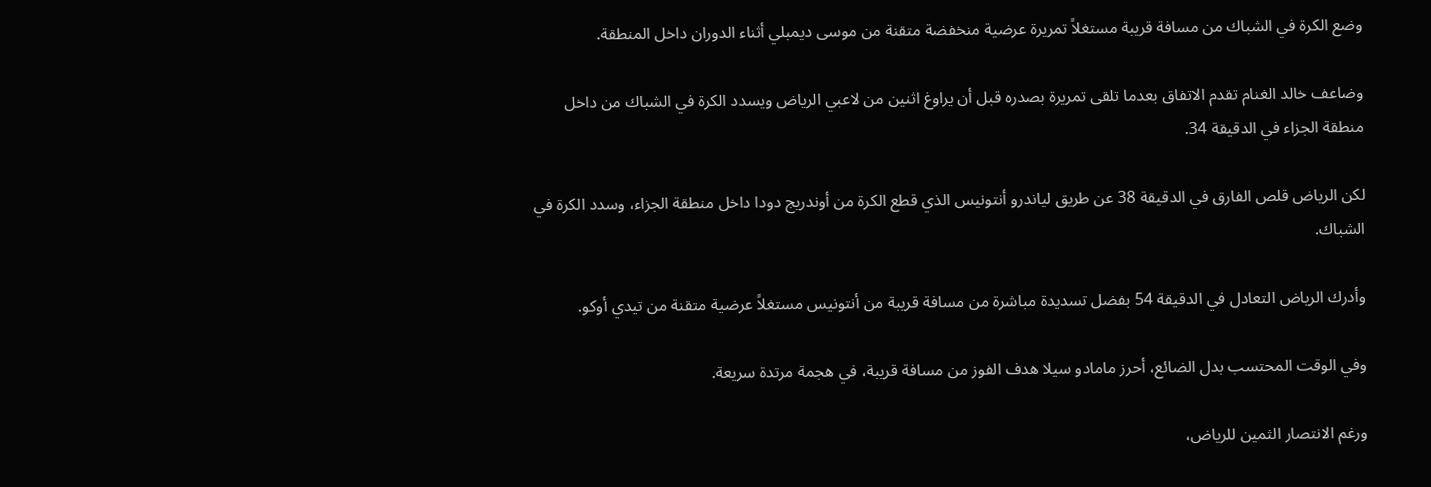وضع الكرة في الشباك من مسافة قريبة مستغلاً تمريرة عرضية منخفضة متقنة من موسى ديمبلي أثناء الدوران داخل المنطقة.

وضاعف خالد الغنام تقدم الاتفاق بعدما تلقى تمريرة بصدره قبل أن يراوغ اثنين من لاعبي الرياض ويسدد الكرة في الشباك من داخل منطقة الجزاء في الدقيقة 34.

لكن الرياض قلص الفارق في الدقيقة 38 عن طريق لياندرو أنتونيس الذي قطع الكرة من أوندريج دودا داخل منطقة الجزاء، وسدد الكرة في الشباك.

وأدرك الرياض التعادل في الدقيقة 54 بفضل تسديدة مباشرة من مسافة قريبة من أنتونيس مستغلاً عرضية متقنة من تيدي أوكو.

وفي الوقت المحتسب بدل الضائع، أحرز مامادو سيلا هدف الفوز من مسافة قريبة، في هجمة مرتدة سريعة.

ورغم الانتصار الثمين للرياض،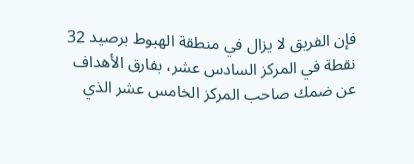فإن الفريق لا يزال في منطقة الهبوط برصيد 32 نقطة في المركز السادس عشر، بفارق الأهداف عن ضمك صاحب المركز الخامس عشر الذي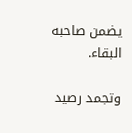يضمن صاحبه البقاء.

وتجمد رصيد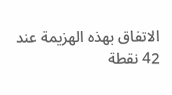الاتفاق بهذه الهزيمة عند 42 نقطة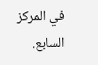في المركز السابع.